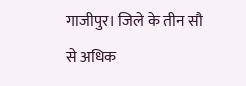गाजीपुर। जिले के तीन सौ से अधिक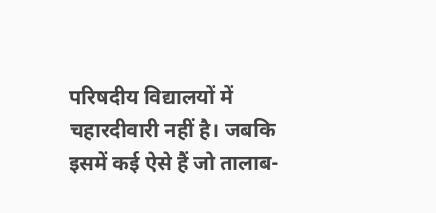परिषदीय विद्यालयों में चहारदीवारी नहीं है। जबकि इसमें कई ऐसे हैं जो तालाब-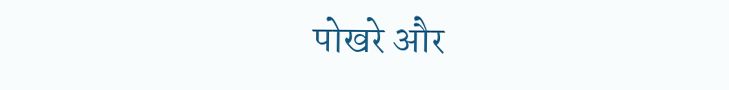पोखरे और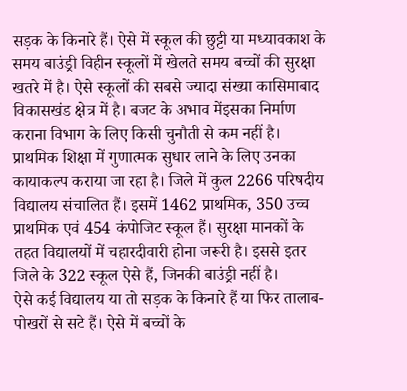सड़क के किनारे हैं। ऐसे में स्कूल की छुट्टी या मध्यावकाश के समय बाउंड्री विहीन स्कूलों में खेलते समय बच्चों की सुरक्षा खतरे में है। ऐसे स्कूलों की सबसे ज्यादा संख्या कासिमाबाद विकासखंड क्षेत्र में है। बजट के अभाव मेंइसका निर्माण कराना विभाग के लिए किसी चुनौती से कम नहीं है।
प्राथमिक शिक्षा में गुणात्मक सुधार लाने के लिए उनका कायाकल्प कराया जा रहा है। जिले में कुल 2266 परिषदीय विद्यालय संचालित हैं। इसमें 1462 प्राथमिक, 350 उच्च प्राथमिक एवं 454 कंपोजिट स्कूल हैं। सुरक्षा मानकों के तहत विद्यालयों में चहारदीवारी होना जरूरी है। इससे इतर जिले के 322 स्कूल ऐसे हैं, जिनकी बाउंड्री नहीं है।
ऐसे कई विद्यालय या तो सड़क के किनारे हैं या फिर तालाब-पोखरों से सटे हैं। ऐसे में बच्चों के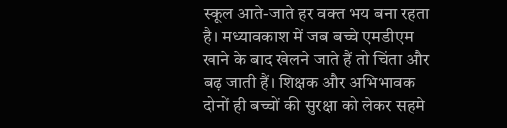स्कूल आते-जाते हर वक्त भय बना रहता है। मध्यावकाश में जब बच्चे एमडीएम खाने के बाद खेलने जाते हैं तो चिंता और बढ़ जाती हैं। शिक्षक और अभिभावक दोनों ही बच्चों की सुरक्षा को लेकर सहमे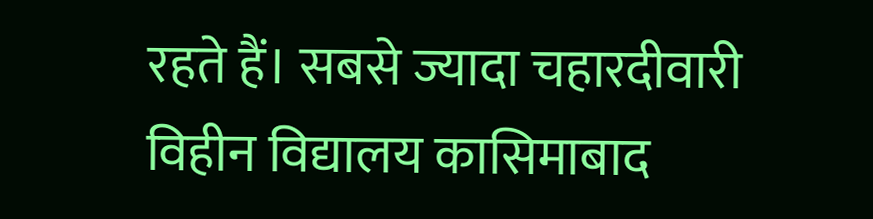रहते हैं। सबसे ज्यादा चहारदीवारी विहीन विद्यालय कासिमाबाद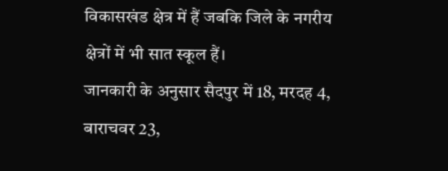विकासखंड क्षेत्र में हैं जबकि जिले के नगरीय क्षेत्रों में भी सात स्कूल हैं।
जानकारी के अनुसार सैदपुर में 18, मरदह 4, बाराचवर 23,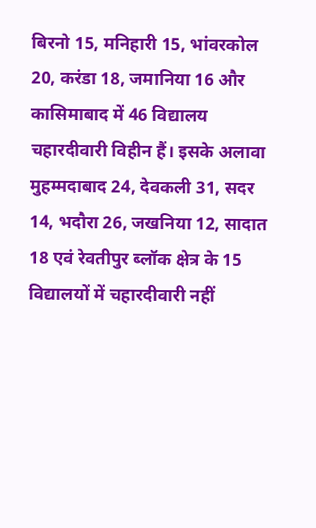बिरनो 15, मनिहारी 15, भांवरकोल 20, करंडा 18, जमानिया 16 और कासिमाबाद में 46 विद्यालय चहारदीवारी विहीन हैं। इसके अलावा मुहम्मदाबाद 24, देवकली 31, सदर 14, भदौरा 26, जखनिया 12, सादात 18 एवं रेवतीपुर ब्लॉक क्षेत्र के 15 विद्यालयों में चहारदीवारी नहीं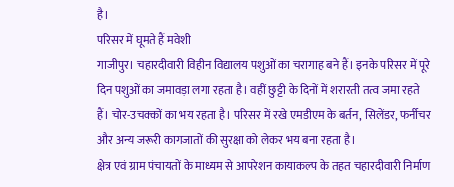है।
परिसर में घूमते हैं मवेशी
गाजीपुर। चहारदीवारी विहीन विद्यालय पशुओं का चरागाह बने हैं। इनके परिसर में पूरे दिन पशुओं का जमावड़ा लगा रहता है। वहीं छुट्टी के दिनों में शरारती तत्व जमा रहते हैं। चोर-उचक्कों का भय रहता है। परिसर में रखे एमडीएम के बर्तन, सिलेंडर, फर्नीचर और अन्य जरूरी कागजातों की सुरक्षा को लेकर भय बना रहता है।
क्षेत्र एवं ग्राम पंचायतों के माध्यम से आपरेशन कायाकल्प के तहत चहारदीवारी निर्माण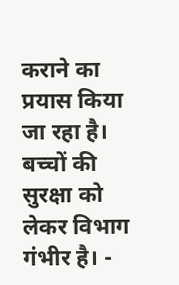कराने का प्रयास किया जा रहा है। बच्चों की सुरक्षा को लेकर विभाग गंभीर है। -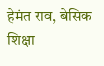हेमंत राव, बेसिक शिक्षा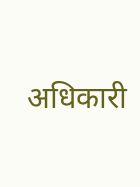अधिकारी